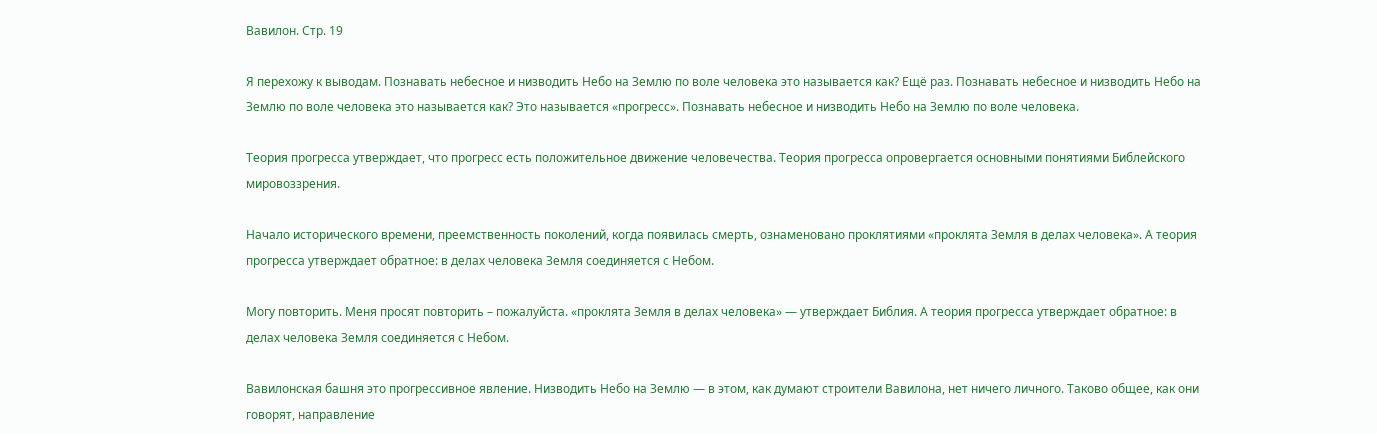Вавилон. Cтр. 19

Я перехожу к выводам. Познавать небесное и низводить Небо на Землю по воле человека это называется как? Ещё раз. Познавать небесное и низводить Небо на Землю по воле человека это называется как? Это называется «прогресс». Познавать небесное и низводить Небо на Землю по воле человека.

Теория прогресса утверждает, что прогресс есть положительное движение человечества. Теория прогресса опровергается основными понятиями Библейского мировоззрения.

Начало исторического времени, преемственность поколений, когда появилась смерть, ознаменовано проклятиями «проклята Земля в делах человека». А теория прогресса утверждает обратное: в делах человека Земля соединяется с Небом.

Могу повторить. Меня просят повторить – пожалуйста. «проклята Земля в делах человека» — утверждает Библия. А теория прогресса утверждает обратное: в делах человека Земля соединяется с Небом.

Вавилонская башня это прогрессивное явление. Низводить Небо на Землю — в этом, как думают строители Вавилона, нет ничего личного. Таково общее, как они говорят, направление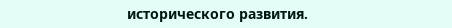исторического развития.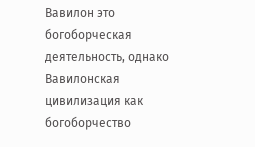Вавилон это богоборческая деятельность, однако Вавилонская цивилизация как богоборчество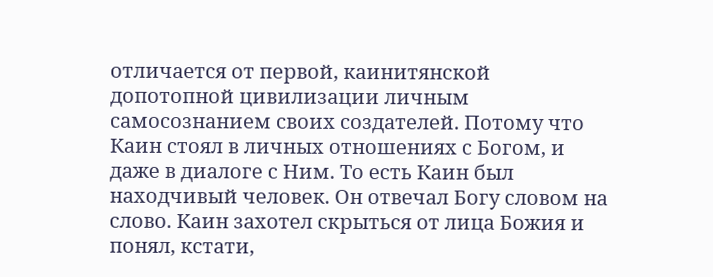отличается от первой, каинитянской допотопной цивилизации личным самосознанием своих создателей. Потому что Каин стоял в личных отношениях с Богом, и даже в диалоге с Ним. То есть Каин был находчивый человек. Он отвечал Богу словом на слово. Каин захотел скрыться от лица Божия и понял, кстати,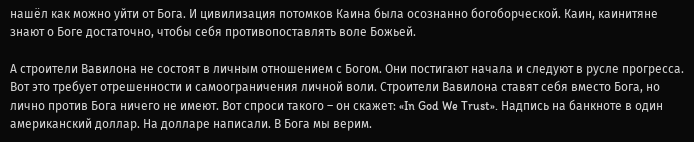нашёл как можно уйти от Бога. И цивилизация потомков Каина была осознанно богоборческой. Каин, каинитяне знают о Боге достаточно, чтобы себя противопоставлять воле Божьей.

А строители Вавилона не состоят в личным отношением с Богом. Они постигают начала и следуют в русле прогресса. Вот это требует отрешенности и самоограничения личной воли. Строители Вавилона ставят себя вместо Бога, но лично против Бога ничего не имеют. Вот спроси такого – он скажет: «In God We Trust». Надпись на банкноте в один американский доллар. На долларе написали. В Бога мы верим.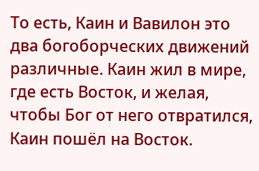То есть, Каин и Вавилон это два богоборческих движений различные. Каин жил в мире, где есть Восток, и желая, чтобы Бог от него отвратился, Каин пошёл на Восток.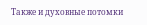Также и духовные потомки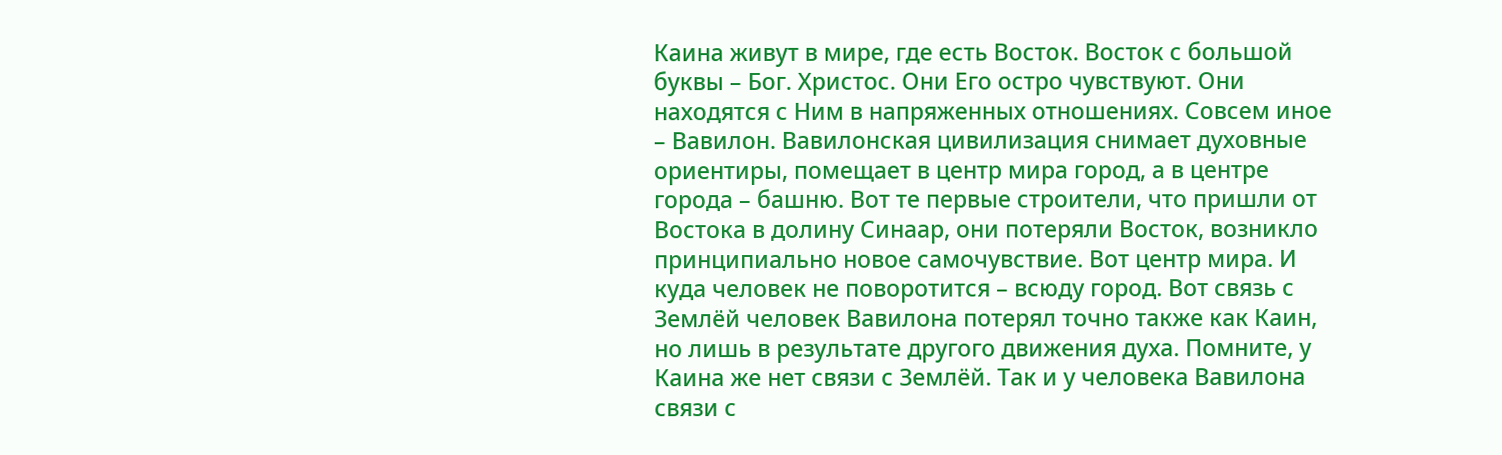Каина живут в мире, где есть Восток. Восток с большой буквы – Бог. Христос. Они Его остро чувствуют. Они находятся с Ним в напряженных отношениях. Совсем иное – Вавилон. Вавилонская цивилизация снимает духовные ориентиры, помещает в центр мира город, а в центре города – башню. Вот те первые строители, что пришли от Востока в долину Синаар, они потеряли Восток, возникло принципиально новое самочувствие. Вот центр мира. И куда человек не поворотится – всюду город. Вот связь с Землёй человек Вавилона потерял точно также как Каин, но лишь в результате другого движения духа. Помните, у Каина же нет связи с Землёй. Так и у человека Вавилона связи с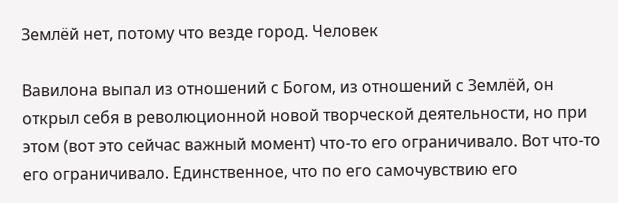Землёй нет, потому что везде город. Человек

Вавилона выпал из отношений с Богом, из отношений с Землёй, он открыл себя в революционной новой творческой деятельности, но при этом (вот это сейчас важный момент) что-то его ограничивало. Вот что-то его ограничивало. Единственное, что по его самочувствию его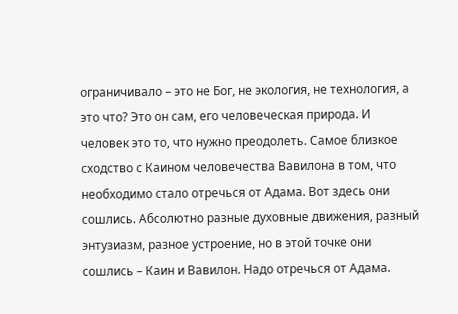ограничивало – это не Бог, не экология, не технология, а это что? Это он сам, его человеческая природа. И человек это то, что нужно преодолеть. Самое близкое сходство с Каином человечества Вавилона в том, что необходимо стало отречься от Адама. Вот здесь они сошлись. Абсолютно разные духовные движения, разный энтузиазм, разное устроение, но в этой точке они сошлись – Каин и Вавилон. Надо отречься от Адама.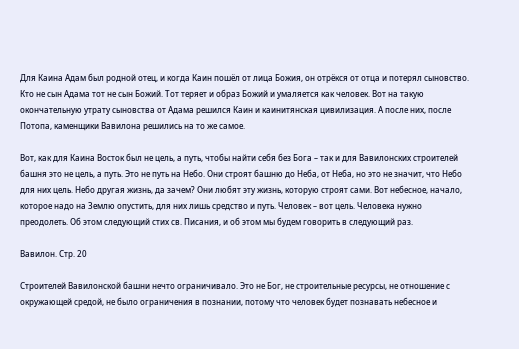Для Каина Адам был родной отец, и когда Каин пошёл от лица Божия, он отрёкся от отца и потерял сыновство. Кто не сын Адама тот не сын Божий. Тот теряет и образ Божий и умаляется как человек. Вот на такую окончательную утрату сыновства от Адама решился Каин и каинитянская цивилизация. А после них, после Потопа, каменщики Вавилона решились на то же самое.

Вот, как для Каина Восток был не цель, а путь, чтобы найти себя без Бога – так и для Вавилонских строителей башня это не цель, а путь. Это не путь на Небо. Они строят башню до Неба, от Неба, но это не значит, что Небо для них цель. Небо другая жизнь, да зачем? Они любят эту жизнь, которую строят сами. Вот небесное, начало, которое надо на Землю опустить, для них лишь средство и путь. Человек – вот цель. Человека нужно преодолеть. Об этом следующий стих св. Писания, и об этом мы будем говорить в следующий раз.

Вавилон. Cтр. 20

Строителей Вавилонской башни нечто ограничивало. Это не Бог, не строительные ресурсы, не отношение с окружающей средой, не было ограничения в познании, потому что человек будет познавать небесное и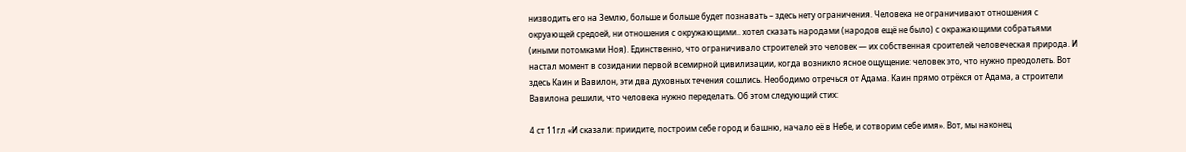низводить его на Землю, больше и больше будет познавать – здесь нету ограничения. Человека не ограничивают отношения с окруающей средоей, ни отношения с окружающими.. хотел сказать народами (народов ещё не было) с окражающими собратьями (иными потомками Ноя). Единственно, что ограничивало строителей это человек — их собственная сроителей человеческая природа. И настал момент в созидании первой всемирной цивилизации, когда возникло ясное ощущение: человек это, что нужно преодолеть. Вот здесь Каин и Вавилон, эти два духовных течения сошлись. Неободимо отречься от Адама. Каин прямо отрёкся от Адама, а строители Вавилона решили, что человека нужно переделать. Об этом следующий стих:

4 ст 11гл «И сказали: приидите, построим себе город и башню, начало её в Небе, и сотворим себе имя». Вот, мы наконец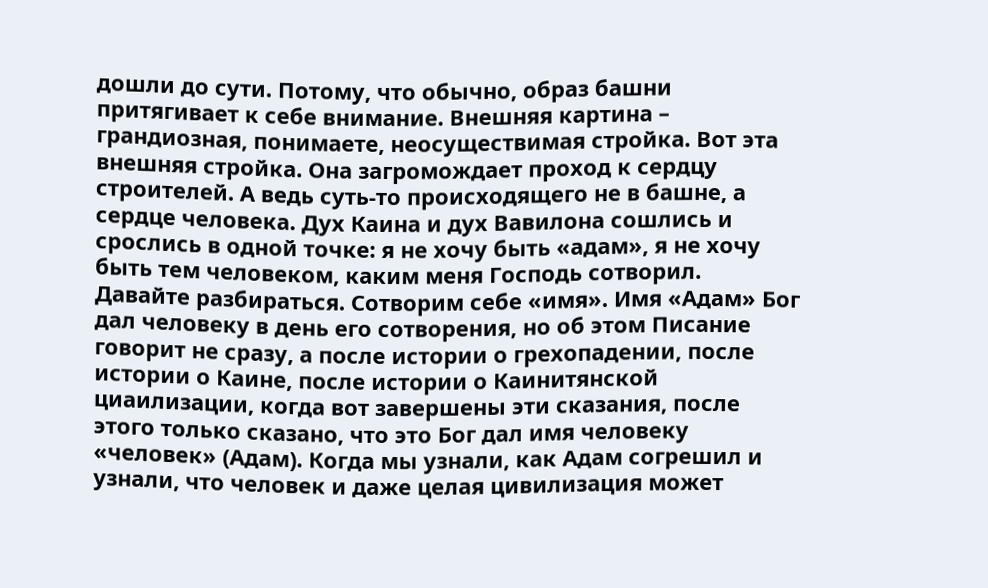дошли до сути. Потому, что обычно, образ башни притягивает к себе внимание. Внешняя картина – грандиозная, понимаете, неосуществимая стройка. Вот эта внешняя стройка. Она загромождает проход к сердцу строителей. А ведь суть-то происходящего не в башне, а сердце человека. Дух Каина и дух Вавилона сошлись и срослись в одной точке: я не хочу быть «адам», я не хочу быть тем человеком, каким меня Господь сотворил. Давайте разбираться. Сотворим себе «имя». Имя «Адам» Бог дал человеку в день его сотворения, но об этом Писание говорит не сразу, а после истории о грехопадении, после истории о Каине, после истории о Каинитянской циаилизации, когда вот завершены эти сказания, после этого только сказано, что это Бог дал имя человеку «человек» (Адам). Когда мы узнали, как Адам согрешил и узнали, что человек и даже целая цивилизация может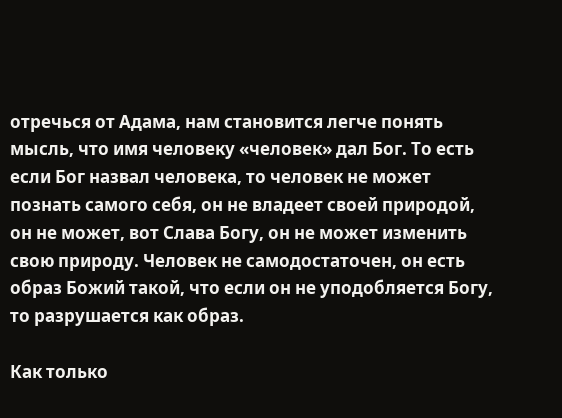отречься от Адама, нам становится легче понять мысль, что имя человеку «человек» дал Бог. То есть если Бог назвал человека, то человек не может познать самого себя, он не владеет своей природой, он не может, вот Слава Богу, он не может изменить свою природу. Человек не самодостаточен, он есть образ Божий такой, что если он не уподобляется Богу, то разрушается как образ.

Как только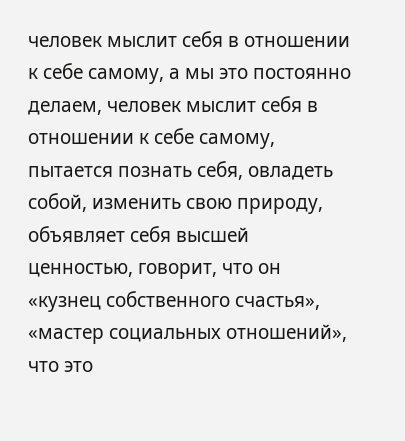человек мыслит себя в отношении к себе самому, а мы это постоянно делаем, человек мыслит себя в отношении к себе самому, пытается познать себя, овладеть собой, изменить свою природу, объявляет себя высшей ценностью, говорит, что он «кузнец собственного счастья», «мастер социальных отношений», что это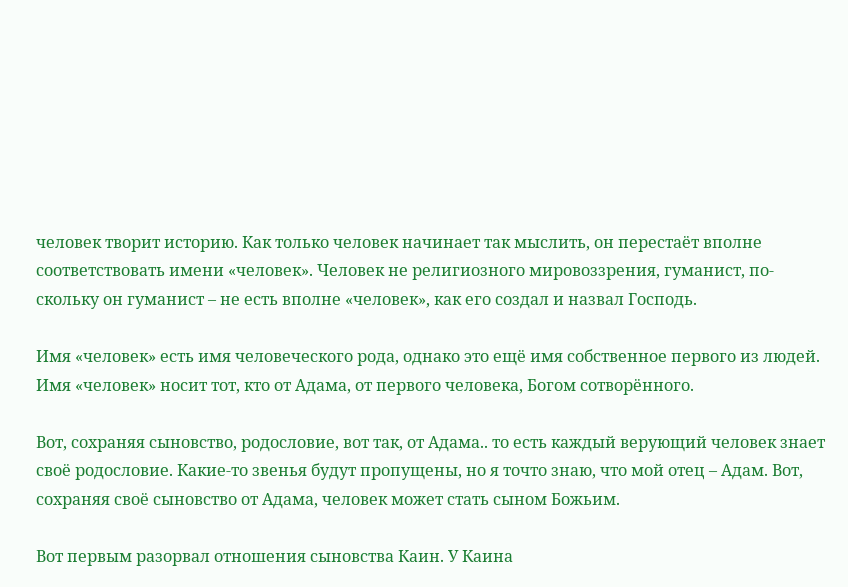человек творит историю. Как только человек начинает так мыслить, он перестаёт вполне соответствовать имени «человек». Человек не религиозного мировоззрения, гуманист, по-скольку он гуманист – не есть вполне «человек», как его создал и назвал Господь.

Имя «человек» есть имя человеческого рода, однако это ещё имя собственное первого из людей. Имя «человек» носит тот, кто от Адама, от первого человека, Богом сотворённого.

Вот, сохраняя сыновство, родословие, вот так, от Адама.. то есть каждый верующий человек знает своё родословие. Какие-то звенья будут пропущены, но я точто знаю, что мой отец – Адам. Вот, сохраняя своё сыновство от Адама, человек может стать сыном Божьим.

Вот первым разорвал отношения сыновства Каин. У Каина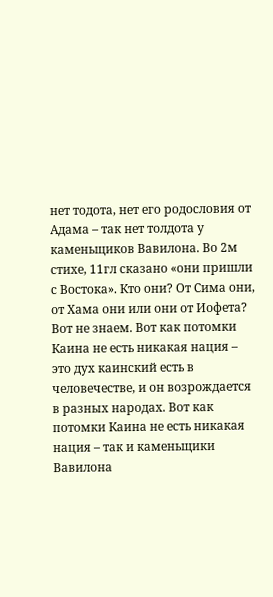нет тодота, нет его родословия от Адама – так нет толдота у каменьщиков Вавилона. Во 2м стихе, 11гл сказано «они пришли с Востока». Кто они? От Сима они, от Хама они или они от Иофета? Вот не знаем. Вот как потомки Каина не есть никакая нация – это дух каинский есть в человечестве, и он возрождается в разных народах. Вот как потомки Каина не есть никакая нация – так и каменьщики Вавилона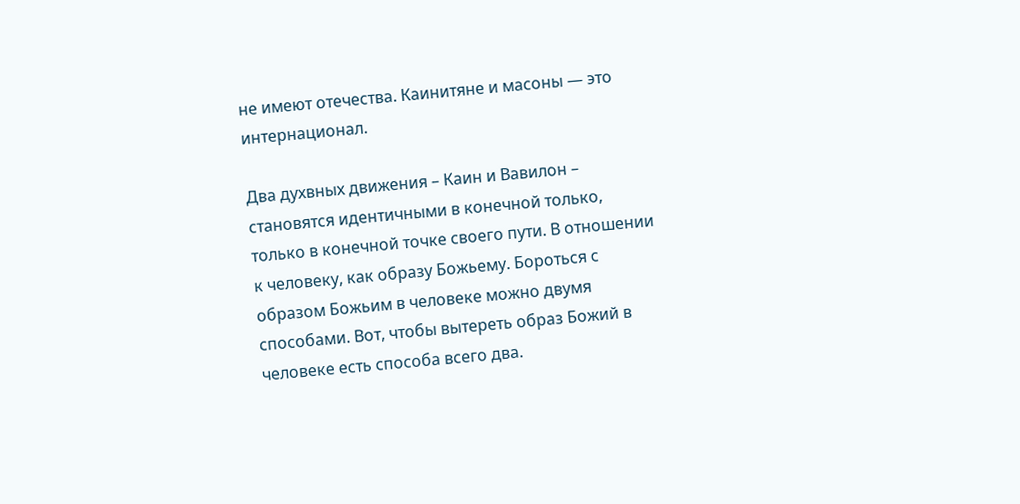не имеют отечества. Каинитяне и масоны — это интернационал.

Два духвных движения – Каин и Вавилон – становятся идентичными в конечной только, только в конечной точке своего пути. В отношении к человеку, как образу Божьему. Бороться с образом Божьим в человеке можно двумя способами. Вот, чтобы вытереть образ Божий в человеке есть способа всего два.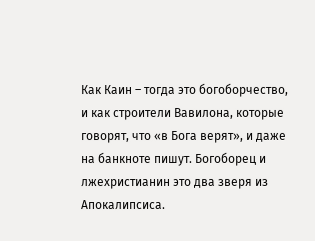Как Каин – тогда это богоборчество, и как строители Вавилона, которые говорят, что «в Бога верят», и даже на банкноте пишут. Богоборец и лжехристианин это два зверя из Апокалипсиса.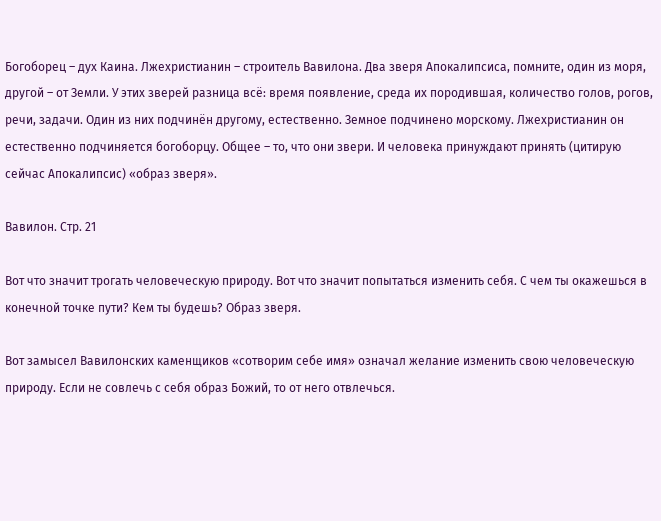Богоборец – дух Каина. Лжехристианин – строитель Вавилона. Два зверя Апокалипсиса, помните, один из моря, другой – от Земли. У этих зверей разница всё: время появление, среда их породившая, количество голов, рогов, речи, задачи. Один из них подчинён другому, естественно. Земное подчинено морскому. Лжехристианин он естественно подчиняется богоборцу. Общее – то, что они звери. И человека принуждают принять (цитирую сейчас Апокалипсис) «образ зверя».

Вавилон. Cтр. 21

Вот что значит трогать человеческую природу. Вот что значит попытаться изменить себя. С чем ты окажешься в конечной точке пути? Кем ты будешь? Образ зверя.

Вот замысел Вавилонских каменщиков «сотворим себе имя» означал желание изменить свою человеческую природу. Если не совлечь с себя образ Божий, то от него отвлечься.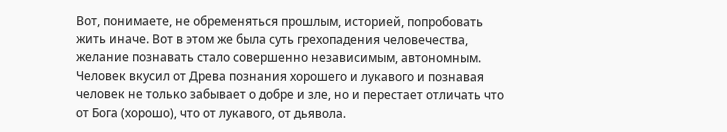Вот, понимаете, не обременяться прошлым, историей, попробовать жить иначе. Вот в этом же была суть грехопадения человечества, желание познавать стало совершенно независимым, автономным. Человек вкусил от Древа познания хорошего и лукавого и познавая человек не только забывает о добре и зле, но и перестает отличать что от Бога (хорошо), что от лукавого, от дьявола.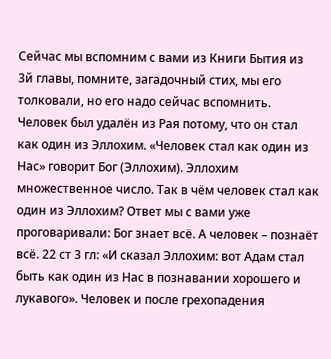Сейчас мы вспомним с вами из Книги Бытия из 3й главы, помните, загадочный стих, мы его толковали, но его надо сейчас вспомнить. Человек был удалён из Рая потому, что он стал как один из Эллохим. «Человек стал как один из Нас» говорит Бог (Эллохим). Эллохим множественное число. Так в чём человек стал как один из Эллохим? Ответ мы с вами уже проговаривали: Бог знает всё. А человек – познаёт всё. 22 ст 3 гл: «И сказал Эллохим: вот Адам стал быть как один из Нас в познавании хорошего и лукавого». Человек и после грехопадения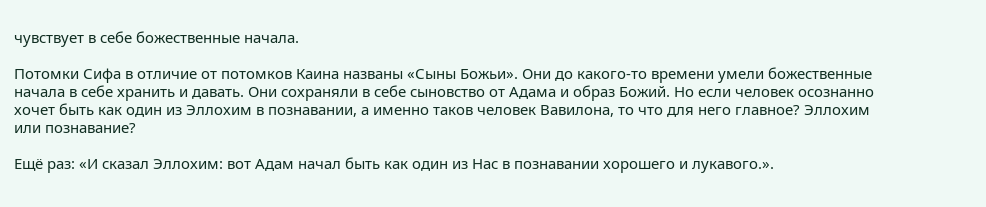чувствует в себе божественные начала.

Потомки Сифа в отличие от потомков Каина названы «Сыны Божьи». Они до какого-то времени умели божественные начала в себе хранить и давать. Они сохраняли в себе сыновство от Адама и образ Божий. Но если человек осознанно хочет быть как один из Эллохим в познавании, а именно таков человек Вавилона, то что для него главное? Эллохим или познавание?

Ещё раз: «И сказал Эллохим: вот Адам начал быть как один из Нас в познавании хорошего и лукавого.».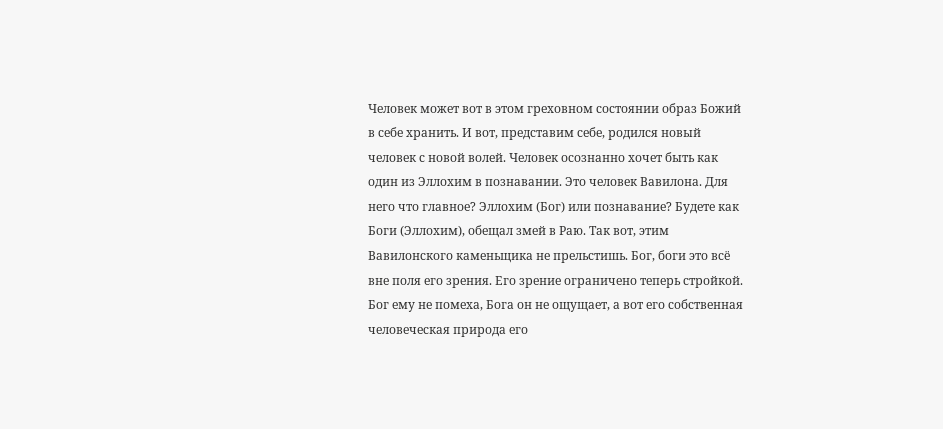Человек может вот в этом греховном состоянии образ Божий в себе хранить. И вот, представим себе, родился новый человек с новой волей. Человек осознанно хочет быть как один из Эллохим в познавании. Это человек Вавилона. Для него что главное? Эллохим (Бог) или познавание? Будете как Боги (Эллохим), обещал змей в Раю. Так вот, этим Вавилонского каменьщика не прельстишь. Бог, боги это всё вне поля его зрения. Его зрение ограничено теперь стройкой. Бог ему не помеха, Бога он не ощущает, а вот его собственная человеческая природа его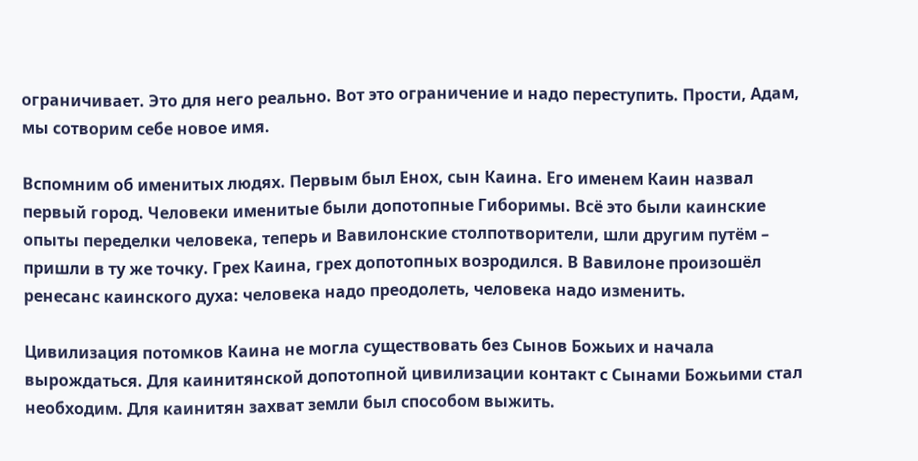ограничивает. Это для него реально. Вот это ограничение и надо переступить. Прости, Адам, мы сотворим себе новое имя.

Вспомним об именитых людях. Первым был Енох, сын Каина. Его именем Каин назвал первый город. Человеки именитые были допотопные Гиборимы. Всё это были каинские опыты переделки человека, теперь и Вавилонские столпотворители, шли другим путём – пришли в ту же точку. Грех Каина, грех допотопных возродился. В Вавилоне произошёл ренесанс каинского духа: человека надо преодолеть, человека надо изменить.

Цивилизация потомков Каина не могла существовать без Сынов Божьих и начала вырождаться. Для каинитянской допотопной цивилизации контакт с Сынами Божьими стал необходим. Для каинитян захват земли был способом выжить.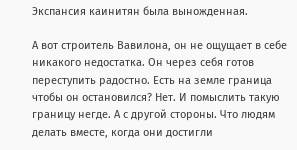Экспансия каинитян была выножденная.

А вот строитель Вавилона, он не ощущает в себе никакого недостатка. Он через себя готов переступить радостно. Есть на земле граница чтобы он остановился? Нет. И помыслить такую границу негде. А с другой стороны. Что людям делать вместе, когда они достигли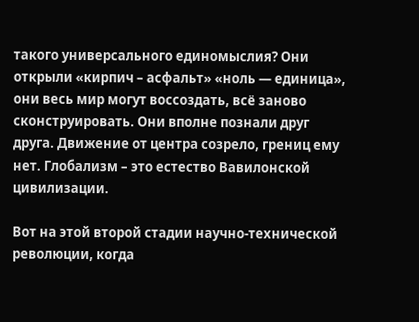такого универсального единомыслия? Они открыли «кирпич – асфальт» «ноль — единица», они весь мир могут воссоздать, всё заново сконструировать. Они вполне познали друг друга. Движение от центра созрело, грениц ему нет. Глобализм – это естество Вавилонской цивилизации.

Вот на этой второй стадии научно-технической революции, когда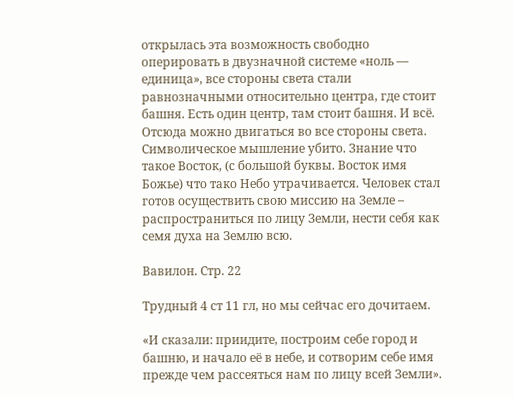открылась эта возможность свободно оперировать в двузначной системе «ноль — единица», все стороны света стали равнозначными относительно центра, где стоит башня. Есть один центр, там стоит башня. И всё. Отсюда можно двигаться во все стороны света. Символическое мышление убито. Знание что такое Восток, (с большой буквы. Восток имя Божье) что тако Небо утрачивается. Человек стал готов осуществить свою миссию на Земле – распространиться по лицу Земли, нести себя как семя духа на Землю всю.

Вавилон. Cтр. 22

Трудный 4 ст 11 гл, но мы сейчас его дочитаем.

«И сказали: приидите, построим себе город и башню, и начало её в небе, и сотворим себе имя прежде чем рассеяться нам по лицу всей Земли».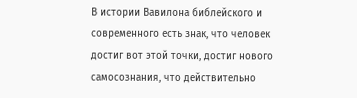В истории Вавилона библейского и современного есть знак, что человек достиг вот этой точки, достиг нового самосознания, что действительно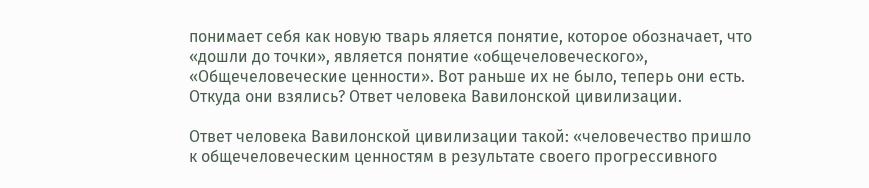понимает себя как новую тварь яляется понятие, которое обозначает, что «дошли до точки», является понятие «общечеловеческого», «Общечеловеческие ценности». Вот раньше их не было, теперь они есть. Откуда они взялись? Ответ человека Вавилонской цивилизации.

Ответ человека Вавилонской цивилизации такой: «человечество пришло к общечеловеческим ценностям в результате своего прогрессивного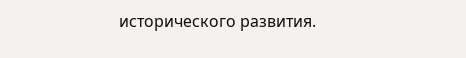исторического развития.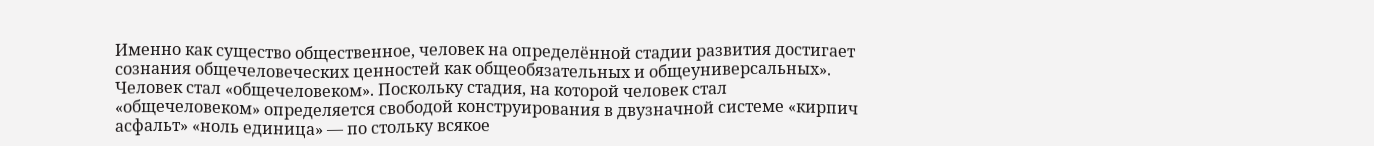Именно как существо общественное, человек на определённой стадии развития достигает сознания общечеловеческих ценностей как общеобязательных и общеуниверсальных». Человек стал «общечеловеком». Поскольку стадия, на которой человек стал «общечеловеком» определяется свободой конструирования в двузначной системе «кирпич асфальт» «ноль единица» — по стольку всякое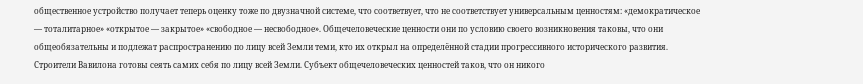общественное устройство получает теперь оценку тоже по двузначной системе, что соответвует, что не соответствует универсальным ценностям: «демократическое — тоталитарное» «открытое — закрытое» «свободное — несвободное». Общечеловеческие ценности они по условию своего возникновения таковы, что они общеобязательны и подлежат распространению по лицу всей Земли теми, кто их открыл на определённой стадии прогрессивного исторического развития. Строители Вавилона готовы сеять самих себя по лицу всей Земли. Субъект общечеловеческих ценностей таков, что он никого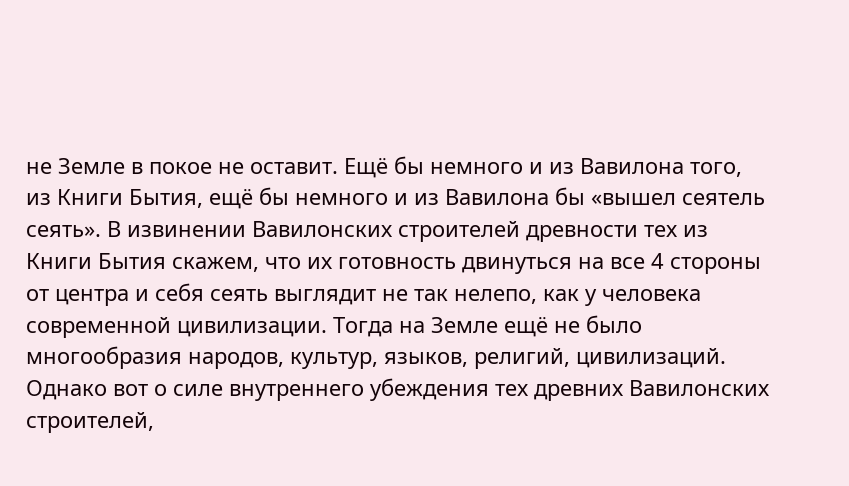не Земле в покое не оставит. Ещё бы немного и из Вавилона того, из Книги Бытия, ещё бы немного и из Вавилона бы «вышел сеятель сеять». В извинении Вавилонских строителей древности тех из Книги Бытия скажем, что их готовность двинуться на все 4 стороны от центра и себя сеять выглядит не так нелепо, как у человека современной цивилизации. Тогда на Земле ещё не было многообразия народов, культур, языков, религий, цивилизаций. Однако вот о силе внутреннего убеждения тех древних Вавилонских строителей,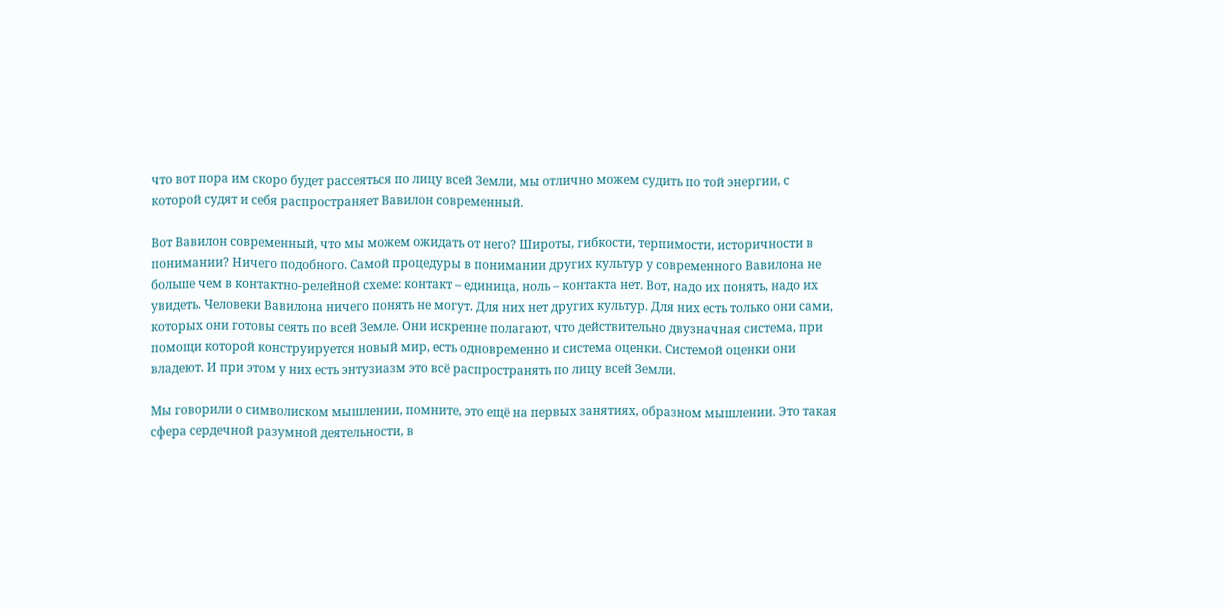что вот пора им скоро будет рассеяться по лицу всей Земли, мы отлично можем судить по той энергии, с которой судят и себя распространяет Вавилон современный.

Вот Вавилон современный, что мы можем ожидать от него? Широты, гибкости, терпимости, историчности в понимании? Ничего подобного. Самой процедуры в понимании других культур у современного Вавилона не больше чем в контактно-релейной схеме: контакт – единица, ноль – контакта нет. Вот, надо их понять, надо их увидеть. Человеки Вавилона ничего понять не могут. Для них нет других культур. Для них есть только они сами, которых они готовы сеять по всей Земле. Они искренне полагают, что действительно двузначная система, при помощи которой конструируется новый мир, есть одновременно и система оценки. Системой оценки они владеют. И при этом у них есть энтузиазм это всё распространять по лицу всей Земли.

Мы говорили о символиском мышлении, помните, это ещё на первых занятиях, образном мышлении. Это такая сфера сердечной разумной деятельности, в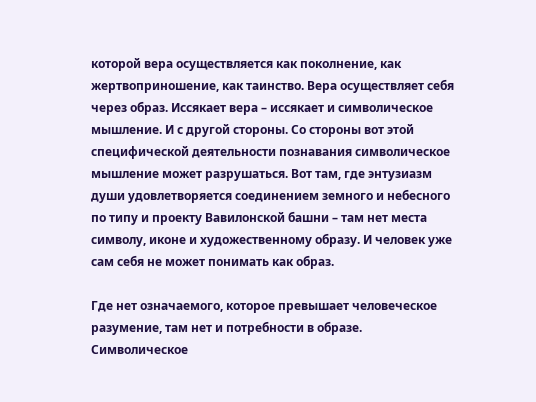которой вера осуществляется как поколнение, как жертвоприношение, как таинство. Вера осуществляет себя через образ. Иссякает вера – иссякает и символическое мышление. И с другой стороны. Со стороны вот этой специфической деятельности познавания символическое мышление может разрушаться. Вот там, где энтузиазм души удовлетворяется соединением земного и небесного по типу и проекту Вавилонской башни – там нет места символу, иконе и художественному образу. И человек уже сам себя не может понимать как образ.

Где нет означаемого, которое превышает человеческое разумение, там нет и потребности в образе. Символическое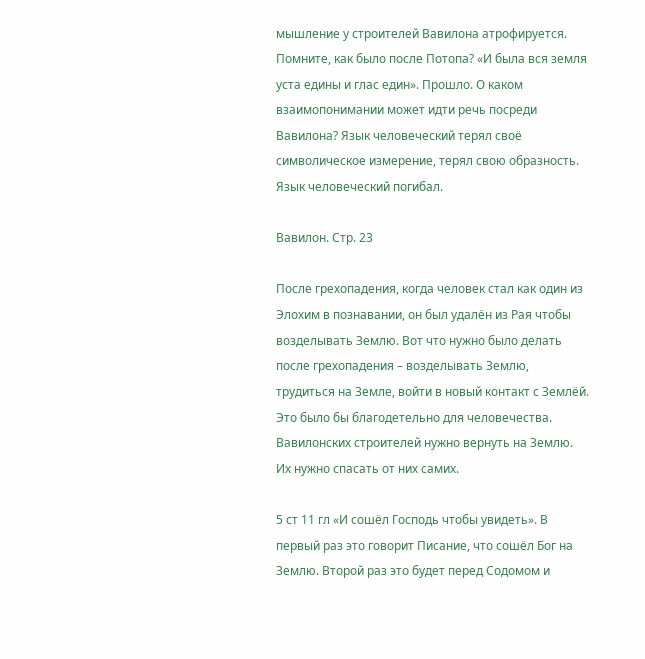мышление у строителей Вавилона атрофируется. Помните, как было после Потопа? «И была вся земля уста едины и глас един». Прошло. О каком взаимопонимании может идти речь посреди Вавилона? Язык человеческий терял своё символическое измерение, терял свою образность. Язык человеческий погибал.

Вавилон. Cтр. 23

После грехопадения, когда человек стал как один из Элохим в познавании, он был удалён из Рая чтобы возделывать Землю. Вот что нужно было делать после грехопадения – возделывать Землю, трудиться на Земле, войти в новый контакт с Землёй. Это было бы благодетельно для человечества. Вавилонских строителей нужно вернуть на Землю. Их нужно спасать от них самих.

5 ст 11 гл «И сошёл Господь чтобы увидеть». В первый раз это говорит Писание, что сошёл Бог на Землю. Второй раз это будет перед Содомом и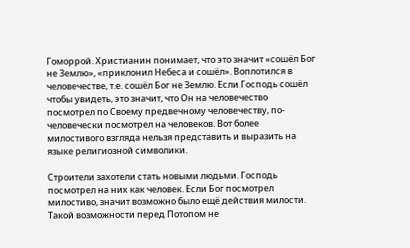Гоморрой. Христианин понимает, что это значит «сошёл Бог не Землю», «приклонил Небеса и сошёл». Воплотился в человечестве, т.е. сошёл Бог не Землю. Если Господь сошёл чтобы увидеть, это значит, что Он на человечество посмотрел по Своему предвечному человечеству, по-человечески посмотрел на человеков. Вот более милостивого взгляда нельзя представить и выразить на языке религиозной символики.

Строители захотели стать новыми людьми. Господь посмотрел на них как человек. Если Бог посмотрел милостиво, значит возможно было ещё действия милости. Такой возможности перед Потопом не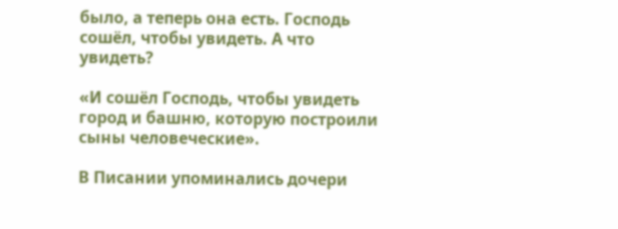было, а теперь она есть. Господь сошёл, чтобы увидеть. А что увидеть?

«И сошёл Господь, чтобы увидеть город и башню, которую построили сыны человеческие».

В Писании упоминались дочери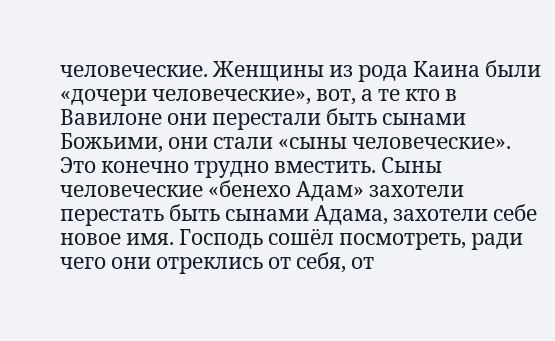человеческие. Женщины из рода Каина были «дочери человеческие», вот, а те кто в Вавилоне они перестали быть сынами Божьими, они стали «сыны человеческие». Это конечно трудно вместить. Сыны человеческие «бенехо Адам» захотели перестать быть сынами Адама, захотели себе новое имя. Господь сошёл посмотреть, ради чего они отреклись от себя, от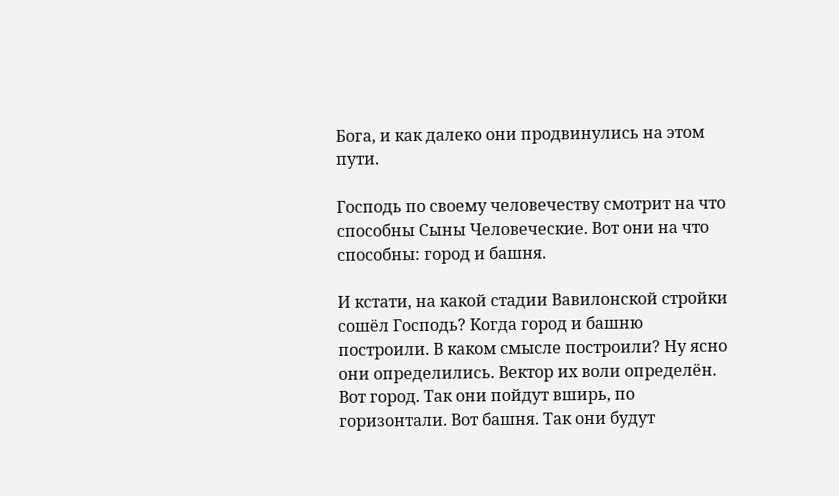Бога, и как далеко они продвинулись на этом пути.

Господь по своему человечеству смотрит на что способны Сыны Человеческие. Вот они на что способны: город и башня.

И кстати, на какой стадии Вавилонской стройки сошёл Господь? Когда город и башню построили. В каком смысле построили? Ну ясно они определились. Вектор их воли определён. Вот город. Так они пойдут вширь, по горизонтали. Вот башня. Так они будут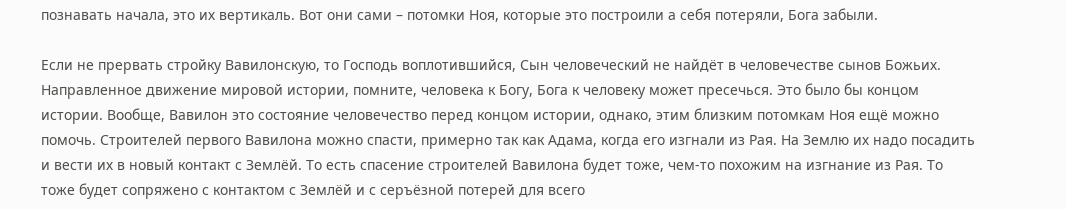познавать начала, это их вертикаль. Вот они сами – потомки Ноя, которые это построили а себя потеряли, Бога забыли.

Если не прервать стройку Вавилонскую, то Господь воплотившийся, Сын человеческий не найдёт в человечестве сынов Божьих. Направленное движение мировой истории, помните, человека к Богу, Бога к человеку может пресечься. Это было бы концом истории. Вообще, Вавилон это состояние человечество перед концом истории, однако, этим близким потомкам Ноя ещё можно помочь. Строителей первого Вавилона можно спасти, примерно так как Адама, когда его изгнали из Рая. На Землю их надо посадить и вести их в новый контакт с Землёй. То есть спасение строителей Вавилона будет тоже, чем-то похожим на изгнание из Рая. То тоже будет сопряжено с контактом с Землёй и с серъёзной потерей для всего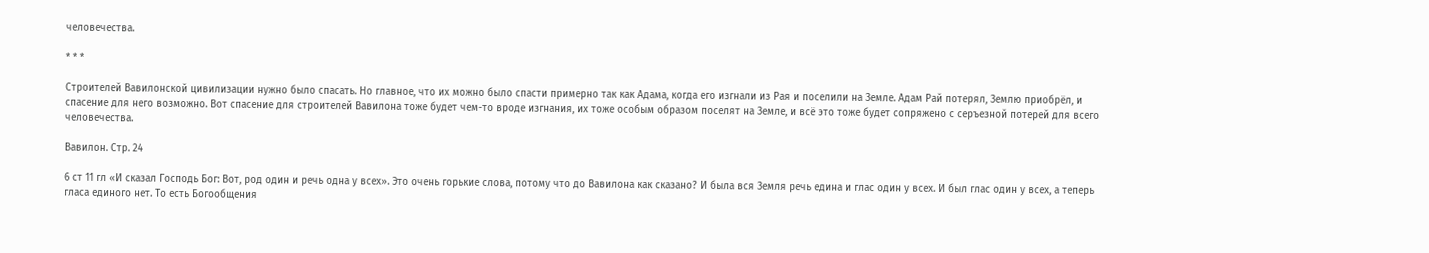человечества.

* * *

Строителей Вавилонской цивилизации нужно было спасать. Но главное, что их можно было спасти примерно так как Адама, когда его изгнали из Рая и поселили на Земле. Адам Рай потерял, Землю приобрёл, и спасение для него возможно. Вот спасение для строителей Вавилона тоже будет чем-то вроде изгнания, их тоже особым образом поселят на Земле, и всё это тоже будет сопряжено с серъезной потерей для всего человечества.

Вавилон. Cтр. 24

6 ст 11 гл «И сказал Господь Бог: Вот, род один и речь одна у всех». Это очень горькие слова, потому что до Вавилона как сказано? И была вся Земля речь едина и глас один у всех. И был глас один у всех, а теперь гласа единого нет. То есть Богообщения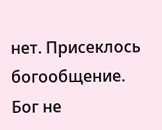нет. Присеклось богообщение. Бог не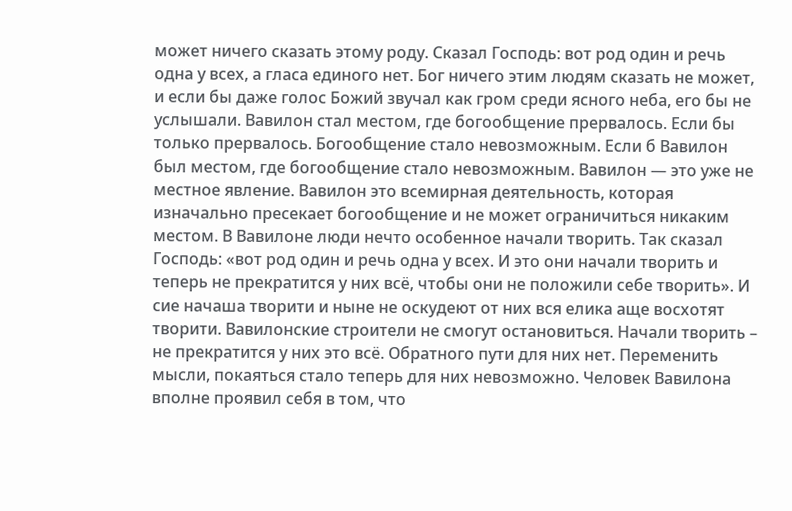может ничего сказать этому роду. Сказал Господь: вот род один и речь одна у всех, а гласа единого нет. Бог ничего этим людям сказать не может, и если бы даже голос Божий звучал как гром среди ясного неба, его бы не услышали. Вавилон стал местом, где богообщение прервалось. Если бы только прервалось. Богообщение стало невозможным. Если б Вавилон был местом, где богообщение стало невозможным. Вавилон — это уже не местное явление. Вавилон это всемирная деятельность, которая изначально пресекает богообщение и не может ограничиться никаким местом. В Вавилоне люди нечто особенное начали творить. Так сказал Господь: «вот род один и речь одна у всех. И это они начали творить и теперь не прекратится у них всё, чтобы они не положили себе творить». И сие начаша творити и ныне не оскудеют от них вся елика аще восхотят творити. Вавилонские строители не смогут остановиться. Начали творить – не прекратится у них это всё. Обратного пути для них нет. Переменить мысли, покаяться стало теперь для них невозможно. Человек Вавилона вполне проявил себя в том, что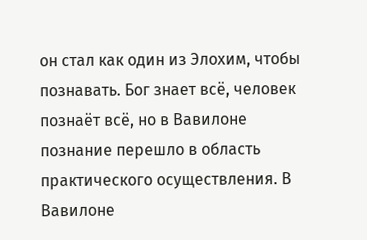он стал как один из Элохим, чтобы познавать. Бог знает всё, человек познаёт всё, но в Вавилоне познание перешло в область практического осуществления. В Вавилоне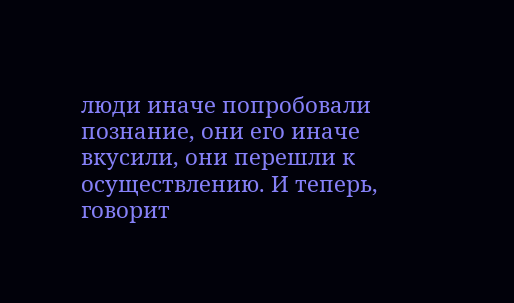люди иначе попробовали познание, они его иначе вкусили, они перешли к осуществлению. И теперь, говорит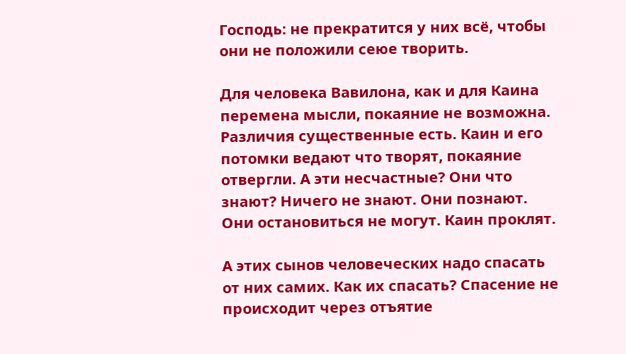Господь: не прекратится у них всё, чтобы они не положили сеюе творить.

Для человека Вавилона, как и для Каина перемена мысли, покаяние не возможна. Различия существенные есть. Каин и его потомки ведают что творят, покаяние отвергли. А эти несчастные? Они что знают? Ничего не знают. Они познают. Они остановиться не могут. Каин проклят.

А этих сынов человеческих надо спасать от них самих. Как их спасать? Спасение не происходит через отъятие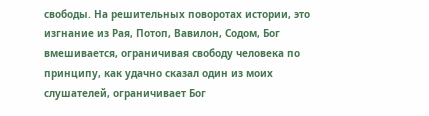свободы. На решительных поворотах истории, это изгнание из Рая, Потоп, Вавилон, Содом, Бог вмешивается, ограничивая свободу человека по принципу, как удачно сказал один из моих слушателей, ограничивает Бог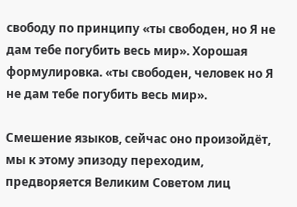свободу по принципу «ты свободен, но Я не дам тебе погубить весь мир». Хорошая формулировка. «ты свободен, человек но Я не дам тебе погубить весь мир».

Смешение языков, сейчас оно произойдёт, мы к этому эпизоду переходим, предворяется Великим Советом лиц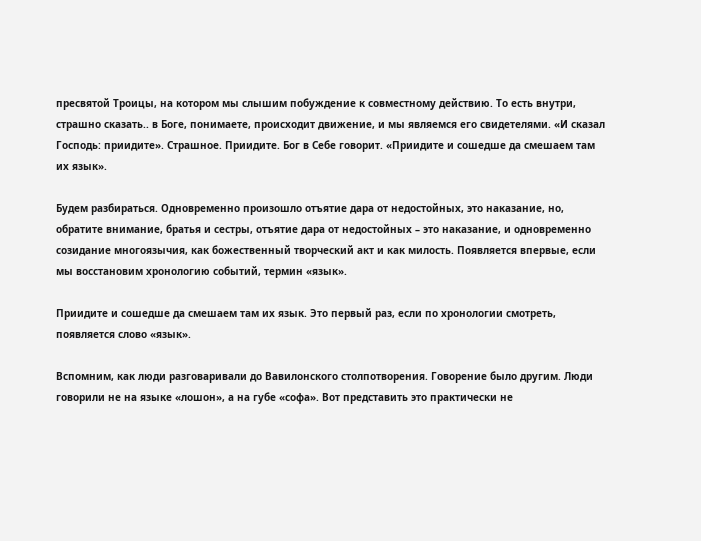пресвятой Троицы, на котором мы слышим побуждение к совместному действию. То есть внутри, страшно сказать.. в Боге, понимаете, происходит движение, и мы являемся его свидетелями. «И сказал Господь: приидите». Страшное. Приидите. Бог в Себе говорит. «Приидите и сошедше да смешаем там их язык».

Будем разбираться. Одновременно произошло отъятие дара от недостойных, это наказание, но, обратите внимание, братья и сестры, отъятие дара от недостойных – это наказание, и одновременно созидание многоязычия, как божественный творческий акт и как милость. Появляется впервые, если мы восстановим хронологию событий, термин «язык».

Приидите и сошедше да смешаем там их язык. Это первый раз, если по хронологии смотреть, появляется слово «язык».

Вспомним, как люди разговаривали до Вавилонского столпотворения. Говорение было другим. Люди говорили не на языке «лошон», а на губе «софа». Вот представить это практически не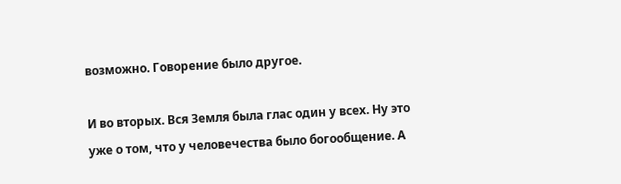возможно. Говорение было другое.

И во вторых. Вся Земля была глас один у всех. Ну это уже о том, что у человечества было богообщение. А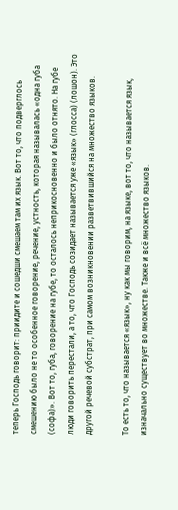теперь Господь говорит: приидите и сошедши смешаем там их язык. Вот то, что подверглось смешению было не то особенное говорение, речение, устность, которая называлась «одна губа (софа)». Вот то, губа, говорение на губе, то осталось неприкосновенно и было отнято. На губе люди говорить перестали, а то, что Господь созидает называется уже «язык» (глосса) (лошон). Это другой речевой субстрат, при самом возникновении разветвившийся на множество языков.

То есть то, что называется «язык», ну как мы говорим, на языке, вот то, что называется язык, изначально существует во множестве. Также и всё множество языков.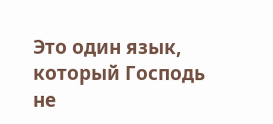Это один язык, который Господь не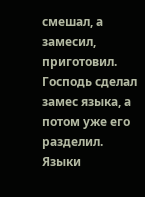смешал, а замесил, приготовил. Господь сделал замес языка, а потом уже его разделил. Языки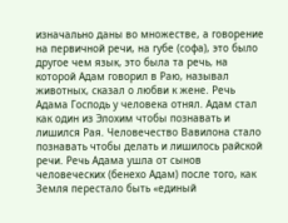изначально даны во множестве, а говорение на первичной речи, на губе (софа), это было другое чем язык, это была та речь, на которой Адам говорил в Раю, называл животных, сказал о любви к жене. Речь Адама Господь у человека отнял. Адам стал как один из Элохим чтобы познавать и лишился Рая. Человечество Вавилона стало познавать чтобы делать и лишилось райской речи. Речь Адама ушла от сынов человеческих (бенехо Адам) после того, как Земля перестало быть «единый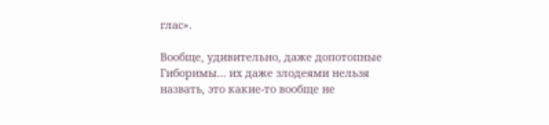глас».

Вообще, удивительно, даже допотопные Гиборимы… их даже злодеями нельзя назвать, это какие-то вообще не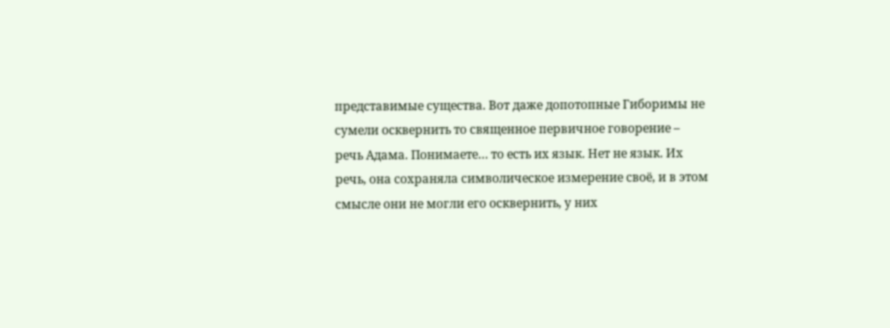представимые существа. Вот даже допотопные Гиборимы не сумели осквернить то священное первичное говорение – речь Адама. Понимаете… то есть их язык. Нет не язык. Их речь, она сохраняла символическое измерение своё, и в этом смысле они не могли его осквернить, у них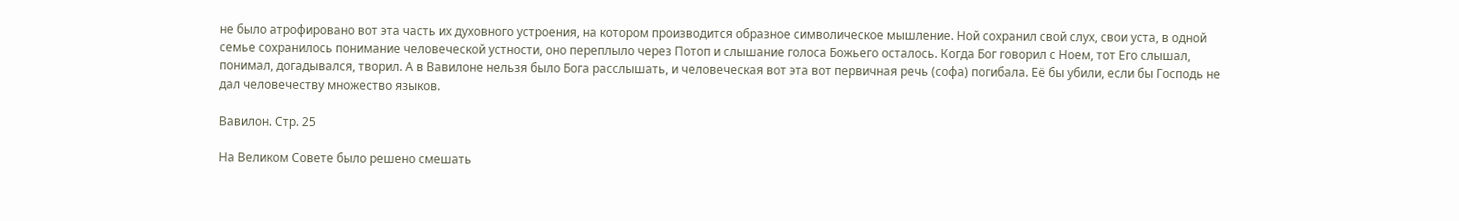не было атрофировано вот эта часть их духовного устроения, на котором производится образное символическое мышление. Ной сохранил свой слух, свои уста, в одной семье сохранилось понимание человеческой устности, оно переплыло через Потоп и слышание голоса Божьего осталось. Когда Бог говорил с Ноем, тот Его слышал, понимал, догадывался, творил. А в Вавилоне нельзя было Бога расслышать, и человеческая вот эта вот первичная речь (софа) погибала. Её бы убили, если бы Господь не дал человечеству множество языков.

Вавилон. Cтр. 25

На Великом Совете было решено смешать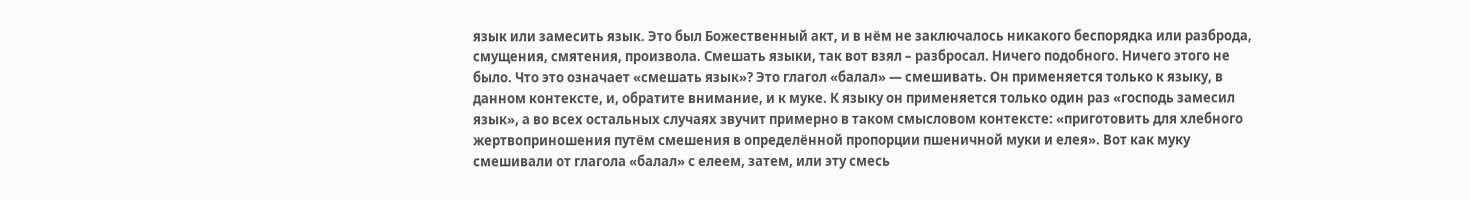язык или замесить язык. Это был Божественный акт, и в нём не заключалось никакого беспорядка или разброда, смущения, смятения, произвола. Смешать языки, так вот взял – разбросал. Ничего подобного. Ничего этого не было. Что это означает «смешать язык»? Это глагол «балал» — смешивать. Он применяется только к языку, в данном контексте, и, обратите внимание, и к муке. К языку он применяется только один раз «господь замесил язык», а во всех остальных случаях звучит примерно в таком смысловом контексте: «приготовить для хлебного жертвоприношения путём смешения в определённой пропорции пшеничной муки и елея». Вот как муку смешивали от глагола «балал» с елеем, затем, или эту смесь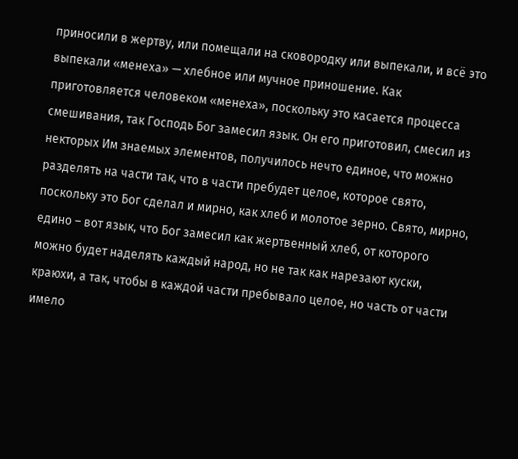приносили в жертву, или помещали на сковородку или выпекали, и всё это выпекали «менеха» — хлебное или мучное приношение. Как приготовляется человеком «менеха», поскольку это касается процесса смешивания, так Господь Бог замесил язык. Он его приготовил, смесил из некторых Им знаемых элементов, получилось нечто единое, что можно разделять на части так, что в части пребудет целое, которое свято, поскольку это Бог сделал и мирно, как хлеб и молотое зерно. Свято, мирно, едино – вот язык, что Бог замесил как жертвенный хлеб, от которого можно будет наделять каждый народ, но не так как нарезают куски, краюхи, а так, чтобы в каждой части пребывало целое, но часть от части имело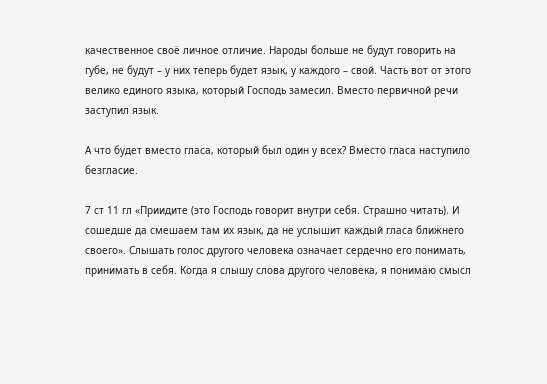качественное своё личное отличие. Народы больше не будут говорить на губе, не будут – у них теперь будет язык, у каждого – свой. Часть вот от этого велико единого языка, который Господь замесил. Вместо первичной речи заступил язык.

А что будет вместо гласа, который был один у всех? Вместо гласа наступило безгласие.

7 ст 11 гл «Приидите (это Господь говорит внутри себя. Страшно читать). И сошедше да смешаем там их язык, да не услышит каждый гласа ближнего своего». Слышать голос другого человека означает сердечно его понимать, принимать в себя. Когда я слышу слова другого человека, я понимаю смысл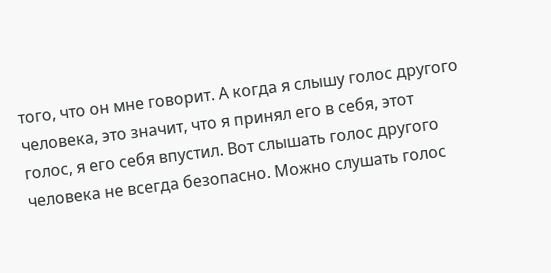того, что он мне говорит. А когда я слышу голос другого человека, это значит, что я принял его в себя, этот голос, я его себя впустил. Вот слышать голос другого человека не всегда безопасно. Можно слушать голос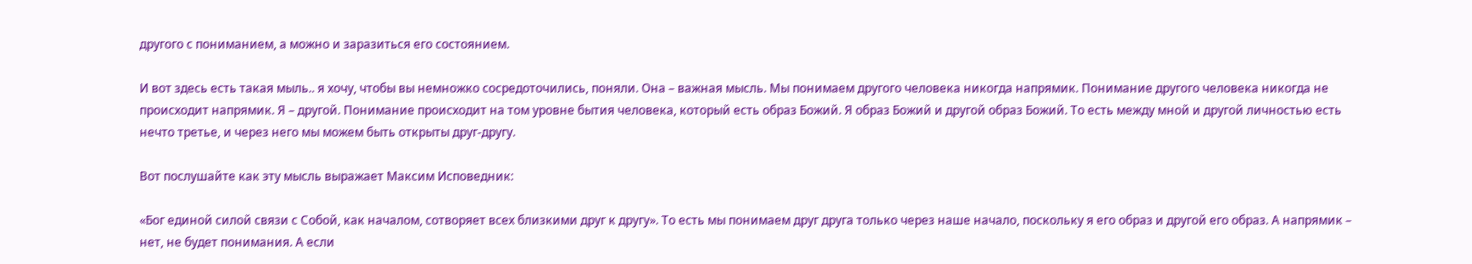другого с пониманием, а можно и заразиться его состоянием.

И вот здесь есть такая мыль.. я хочу, чтобы вы немножко сосредоточились, поняли. Она – важная мысль. Мы понимаем другого человека никогда напрямик. Понимание другого человека никогда не происходит напрямик. Я – другой. Понимание происходит на том уровне бытия человека, который есть образ Божий. Я образ Божий и другой образ Божий. То есть между мной и другой личностью есть нечто третье, и через него мы можем быть открыты друг-другу.

Вот послушайте как эту мысль выражает Максим Исповедник:

«Бог единой силой связи с Собой, как началом, сотворяет всех близкими друг к другу». То есть мы понимаем друг друга только через наше начало, поскольку я его образ и другой его образ. А напрямик – нет, не будет понимания. А если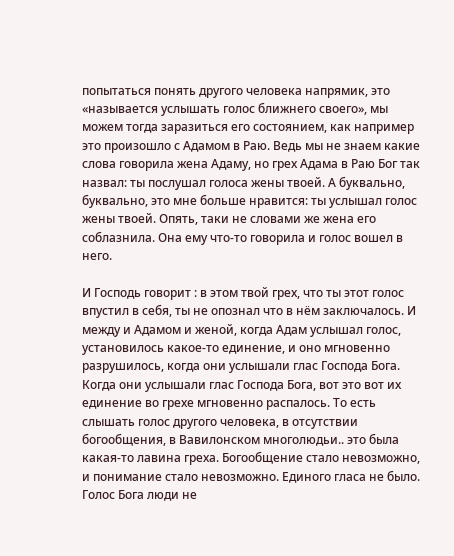попытаться понять другого человека напрямик, это «называется услышать голос ближнего своего», мы можем тогда заразиться его состоянием, как например это произошло с Адамом в Раю. Ведь мы не знаем какие слова говорила жена Адаму, но грех Адама в Раю Бог так назвал: ты послушал голоса жены твоей. А буквально, буквально, это мне больше нравится: ты услышал голос жены твоей. Опять, таки не словами же жена его соблазнила. Она ему что-то говорила и голос вошел в него.

И Господь говорит : в этом твой грех, что ты этот голос впустил в себя, ты не опознал что в нём заключалось. И между и Адамом и женой, когда Адам услышал голос, установилось какое-то единение, и оно мгновенно разрушилось, когда они услышали глас Господа Бога. Когда они услышали глас Господа Бога, вот это вот их единение во грехе мгновенно распалось. То есть слышать голос другого человека, в отсутствии богообщения, в Вавилонском многолюдьи.. это была какая-то лавина греха. Богообщение стало невозможно, и понимание стало невозможно. Единого гласа не было. Голос Бога люди не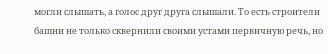могли слышать, а голос друг друга слышали. То есть строители башни не только сквернили своими устами первичную речь, но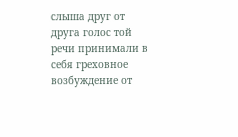слыша друг от друга голос той речи принимали в себя греховное возбуждение от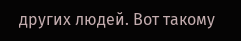других людей. Вот такому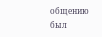общению был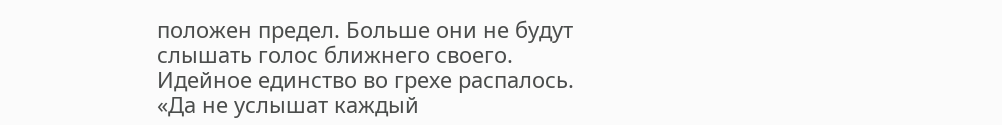положен предел. Больше они не будут слышать голос ближнего своего. Идейное единство во грехе распалось. «Да не услышат каждый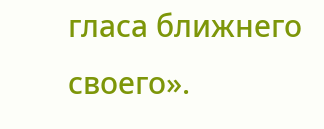гласа ближнего своего».